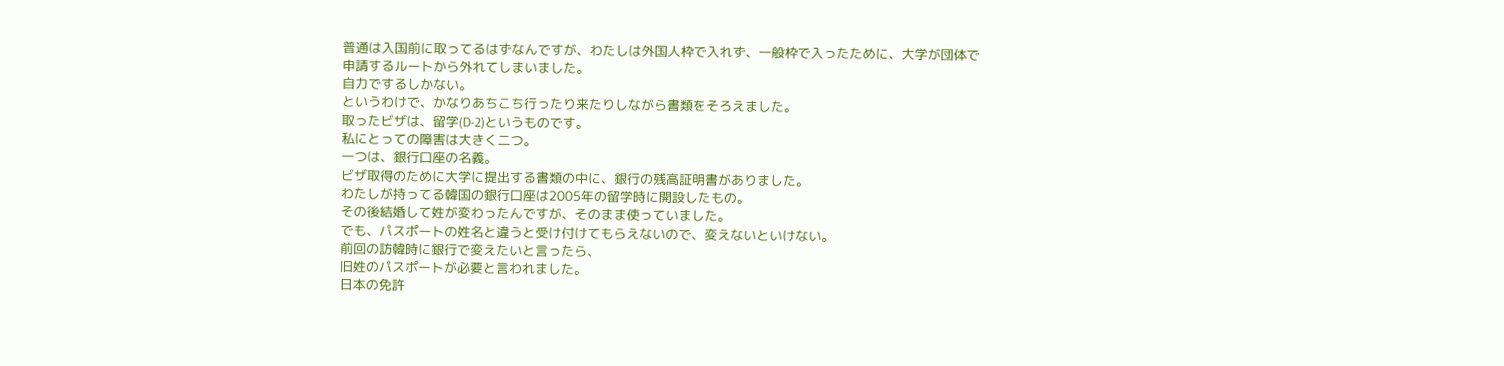普通は入国前に取ってるはずなんですが、わたしは外国人枠で入れず、一般枠で入ったために、大学が団体で申請するルートから外れてしまいました。
自力でするしかない。
というわけで、かなりあちこち行ったり来たりしながら書類をそろえました。
取ったビザは、留学(D-2)というものです。
私にとっての障害は大きく二つ。
一つは、銀行口座の名義。
ビザ取得のために大学に提出する書類の中に、銀行の残高証明書がありました。
わたしが持ってる韓国の銀行口座は2005年の留学時に開設したもの。
その後結婚して姓が変わったんですが、そのまま使っていました。
でも、パスポートの姓名と違うと受け付けてもらえないので、変えないといけない。
前回の訪韓時に銀行で変えたいと言ったら、
旧姓のパスポートが必要と言われました。
日本の免許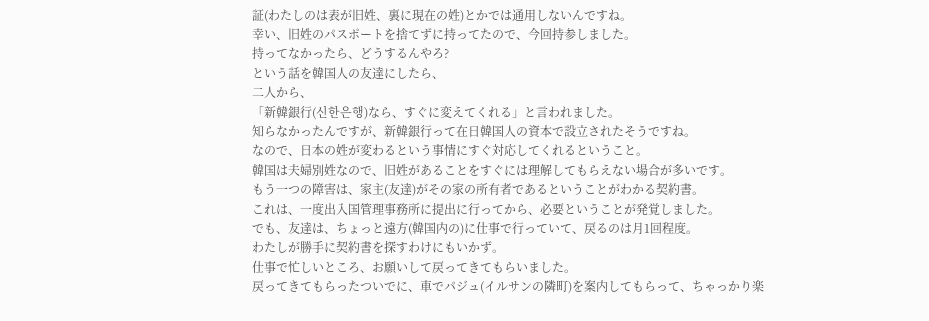証(わたしのは表が旧姓、裏に現在の姓)とかでは通用しないんですね。
幸い、旧姓のパスポートを捨てずに持ってたので、今回持参しました。
持ってなかったら、どうするんやろ?
という話を韓国人の友達にしたら、
二人から、
「新韓銀行(신한은행)なら、すぐに変えてくれる」と言われました。
知らなかったんですが、新韓銀行って在日韓国人の資本で設立されたそうですね。
なので、日本の姓が変わるという事情にすぐ対応してくれるということ。
韓国は夫婦別姓なので、旧姓があることをすぐには理解してもらえない場合が多いです。
もう一つの障害は、家主(友達)がその家の所有者であるということがわかる契約書。
これは、一度出入国管理事務所に提出に行ってから、必要ということが発覚しました。
でも、友達は、ちょっと遠方(韓国内の)に仕事で行っていて、戻るのは月1回程度。
わたしが勝手に契約書を探すわけにもいかず。
仕事で忙しいところ、お願いして戻ってきてもらいました。
戻ってきてもらったついでに、車でパジュ(イルサンの隣町)を案内してもらって、ちゃっかり楽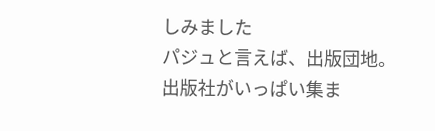しみました
パジュと言えば、出版団地。
出版社がいっぱい集ま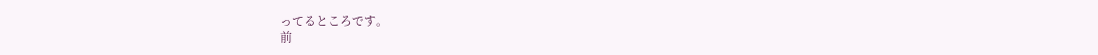ってるところです。
前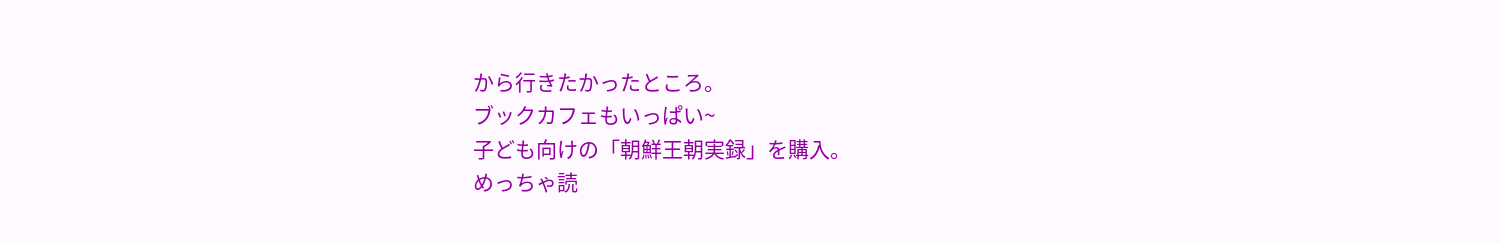から行きたかったところ。
ブックカフェもいっぱい~
子ども向けの「朝鮮王朝実録」を購入。
めっちゃ読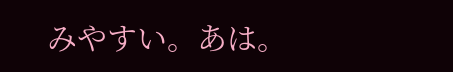みやすい。あは。